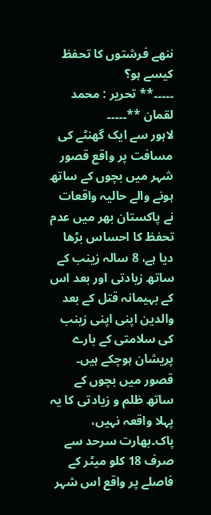ننھے فرشتوں کا تحفظ کیسے ہو؟
۔۔۔۔۔** تحرير : محمد لقمان **۔۔۔۔۔
لاہور سے ايک گھنٹے کی مسافت پر واقع قصور شہر ميں بچوں کے ساتھ ہونے والے حاليہ واقعات نے پاکستان بھر ميں عدم تحفظ کا احساس بڑھا ديا ہے، 8 سالہ زينب کے ساتھ زیادتی اور بعد اس کے بہیمانہ قتل کے بعد والدين اپنی اپنی زينب کی سلامتی کے بارے پريشان ہوچکے ہيں۔
قصور ميں بچوں کے ساتھ ظلم و زيادتی کا یہ پہلا واقعہ نہيں، پاک۔بھارت سرحد سے صرف 18 کلو ميٹر کے فاصلے پر واقع اس شہر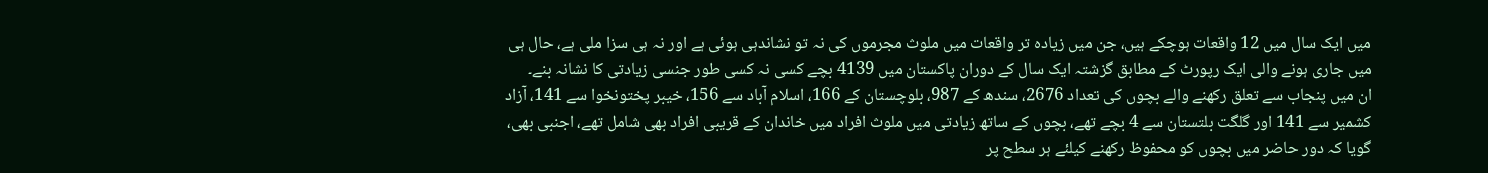ميں ايک سال ميں 12 واقعات ہوچکے ہيں، جن ميں زيادہ تر واقعات ميں ملوث مجرموں کی نہ تو نشاندہی ہوئی ہے اور نہ ہی سزا ملی ہے، حال ہی میں جاری ہونے والی ايک رپورٹ کے مطابق گزشتہ ايک سال کے دوران پاکستان ميں 4139 بچے کسی نہ کسی طور جنسی زيادتی کا نشانہ بنے۔
ان ميں پنجاب سے تعلق رکھنے والے بچوں کی تعداد 2676، سندھ کے 987، بلوچستان کے 166، اسلام آباد سے 156، خيبر پختونخوا سے 141، آزاد کشمير سے 141 اور گلگت بلتستان سے 4 بچے تھے، بچوں کے ساتھ زیادتی میں ملوث افراد ميں خاندان کے قریبی افراد بھی شامل تھے، اجنبی بھی، گويا کہ دور حاضر ميں بچوں کو محفوظ رکھنے کیلئے ہر سطح پر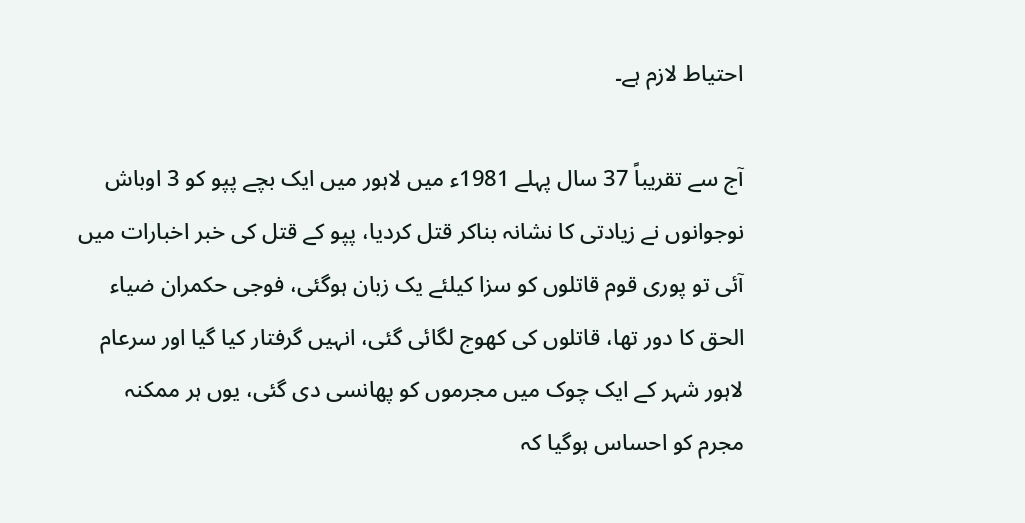احتياط لازم ہے۔

آج سے تقريباً 37 سال پہلے 1981ء ميں لاہور ميں ايک بچے پپو کو 3 اوباش نوجوانوں نے زيادتی کا نشانہ بناکر قتل کرديا، پپو کے قتل کی خبر اخبارات ميں آئی تو پوری قوم قاتلوں کو سزا کیلئے يک زبان ہوگئی، فوجی حکمران ضياء الحق کا دور تھا، قاتلوں کی کھوج لگائی گئی، انہیں گرفتار کيا گيا اور سرعام لاہور شہر کے ايک چوک ميں مجرموں کو پھانسی دی گئی، يوں ہر ممکنہ مجرم کو احساس ہوگيا کہ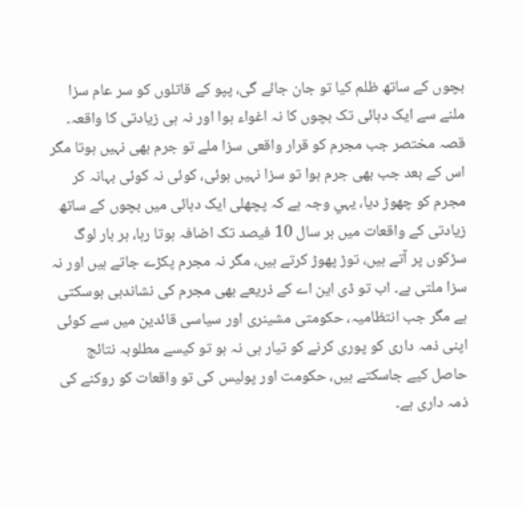بچوں کے ساتھ ظلم کيا تو جان جائے گی، پپو کے قاتلوں کو سر عام سزا ملنے سے ايک دہائی تک بچوں کا نہ اغواء ہوا اور نہ ہی زيادتی کا واقعہ۔
قصہ مختصر جب مجرم کو قرار واقعی سزا ملے تو جرم بھی نہيں ہوتا مگر اس کے بعد جب بھی جرم ہوا تو سزا نہيں ہوئی، کوئی نہ کوئی بہانہ کر مجرم کو چھوڑ ديا، يہي وجہ ہے کہ پچھلی ايک دہائی ميں بچوں کے ساتھ زيادتی کے واقعات ميں ہر سال 10 فيصد تک اضافہ ہوتا رہا، ہر بار لوگ سڑکوں پر آتے ہیں، توڑ پھوڑ کرتے ہیں، مگر نہ مجرم پکڑے جاتے ہیں اور نہ سزا ملتی ہے۔ اب تو ڈی این اے کے ذریعے بھی مجرم کی نشاندہی ہوسکتی ہے مگر جب انتظامیہ، حکومتی مشینری اور سیاسی قائدین میں سے کوئی اپنی ذمہ داری کو پوری کرنے کو تیار ہی نہ ہو تو کیسے مطلوبہ نتائج حاصل کیے جاسکتے ہیں، حکومت اور پولیس کی تو واقعات کو روکنے کی ذمہ داری ہے۔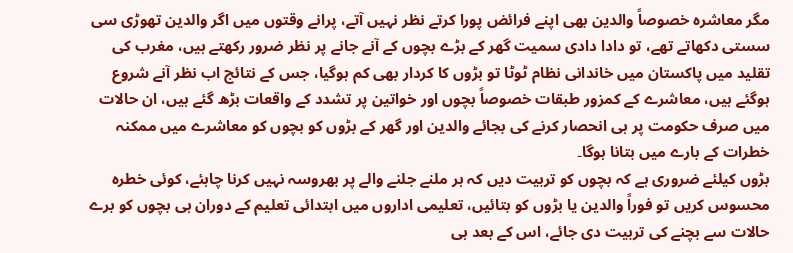مگر معاشرہ خصوصاً والدین بھی اپنے فرائض پورا کرتے نظر نہیں آتے، پرانے وقتوں میں اگر والدین تھوڑی سی سستی دکھاتے تھے، تو دادا دادی سمیت گھر کے بڑے بچوں کے آنے جانے پر نظر ضرور رکھتے ہیں، مغرب کی تقلید میں پاکستان میں خاندانی نظام ٹوٹا تو بڑوں کا کردار بھی کم ہوگیا، جس کے نتائج اب نظر آنے شروع ہوگئے ہیں، معاشرے کے کمزور طبقات خصوصاً بچوں اور خواتین پر تشدد کے واقعات بڑھ گئے ہیں، ان حالات میں صرف حکومت پر ہی انحصار کرنے کی بجائے والدین اور گھر کے بڑوں کو بچوں کو معاشرے میں ممکنہ خطرات کے بارے میں بتانا ہوگا۔
بڑوں کیلئے ضروری ہے کہ بچوں کو تربیت دیں کہ ہر ملنے جلنے والے پر بھروسہ نہیں کرنا چاہئے، کوئی خطرہ محسوس کریں تو فوراً والدین یا بڑوں کو بتائیں، تعلیمی اداروں میں ابتدائی تعلیم کے دوران ہی بچوں کو برے حالات سے بچنے کی تربیت دی جائے، اس کے بعد ہی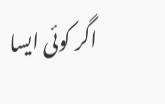اگر کوئی ایسا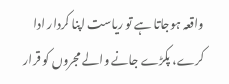واقعہ ہوجاتا ہے تو ریاست اپنا کردار ادا کرے، پکڑے جانے والے مجروں کو قرار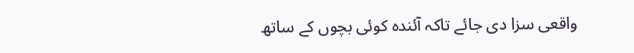واقعی سزا دی جائے تاکہ آئندہ کوئی بچوں کے ساتھ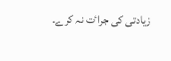زیادتی کی جراٴت نہ کرے۔